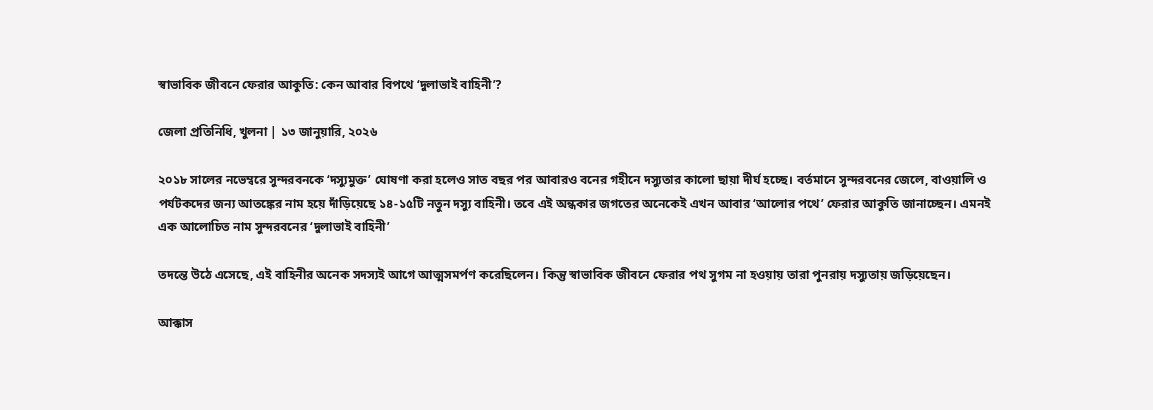স্বাভাবিক জীবনে ফেরার আকুতি: কেন আবার বিপথে ‘দুলাভাই বাহিনী’?

জেলা প্রতিনিধি, খুলনা | ১৩ জানুয়ারি, ২০২৬

২০১৮ সালের নভেম্বরে সুন্দরবনকে ‘দস্যুমুক্ত’ ঘোষণা করা হলেও সাত বছর পর আবারও বনের গহীনে দস্যুতার কালো ছায়া দীর্ঘ হচ্ছে। বর্তমানে সুন্দরবনের জেলে, বাওয়ালি ও পর্যটকদের জন্য আতঙ্কের নাম হয়ে দাঁড়িয়েছে ১৪-১৫টি নতুন দস্যু বাহিনী। তবে এই অন্ধকার জগতের অনেকেই এখন আবার ‘আলোর পথে’ ফেরার আকুতি জানাচ্ছেন। এমনই এক আলোচিত নাম সুন্দরবনের ‘দুলাভাই বাহিনী’

তদন্তে উঠে এসেছে, এই বাহিনীর অনেক সদস্যই আগে আত্মসমর্পণ করেছিলেন। কিন্তু স্বাভাবিক জীবনে ফেরার পথ সুগম না হওয়ায় তারা পুনরায় দস্যুতায় জড়িয়েছেন।

আক্কাস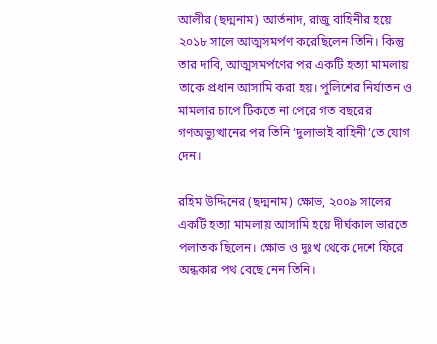আলীর (ছদ্মনাম) আর্তনাদ, রাজু বাহিনীর হয়ে ২০১৮ সালে আত্মসমর্পণ করেছিলেন তিনি। কিন্তু তার দাবি, আত্মসমর্পণের পর একটি হত্যা মামলায় তাকে প্রধান আসামি করা হয়। পুলিশের নির্যাতন ও মামলার চাপে টিকতে না পেরে গত বছরের গণঅভ্যুত্থানের পর তিনি ‘দুলাভাই বাহিনী’তে যোগ দেন।

রহিম উদ্দিনের (ছদ্মনাম) ক্ষোভ, ২০০৯ সালের একটি হত্যা মামলায় আসামি হয়ে দীর্ঘকাল ভারতে পলাতক ছিলেন। ক্ষোভ ও দুঃখ থেকে দেশে ফিরে অন্ধকার পথ বেছে নেন তিনি।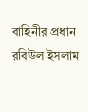বাহিনীর প্রধান রবিউল ইসলাম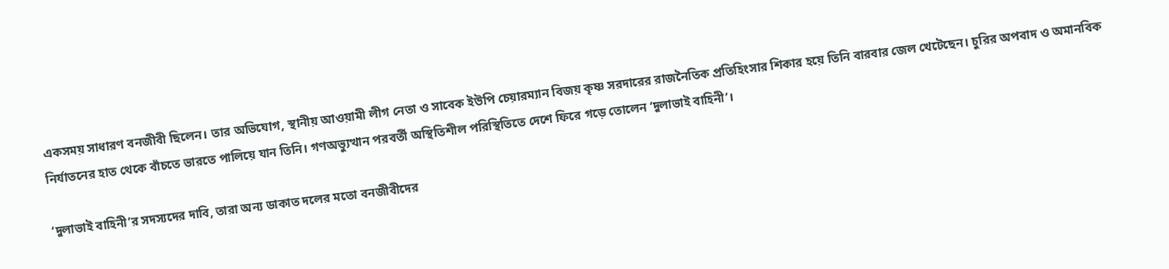একসময় সাধারণ বনজীবী ছিলেন। তার অভিযোগ, স্থানীয় আওয়ামী লীগ নেতা ও সাবেক ইউপি চেয়ারম্যান বিজয় কৃষ্ণ সরদারের রাজনৈতিক প্রতিহিংসার শিকার হয়ে তিনি বারবার জেল খেটেছেন। চুরির অপবাদ ও অমানবিক নির্যাতনের হাত থেকে বাঁচতে ভারতে পালিয়ে যান তিনি। গণঅভ্যুত্থান পরবর্তী অস্থিতিশীল পরিস্থিতিতে দেশে ফিরে গড়ে তোলেন ‘দুলাভাই বাহিনী’।

‘দুলাভাই বাহিনী’র সদস্যদের দাবি, তারা অন্য ডাকাত দলের মতো বনজীবীদের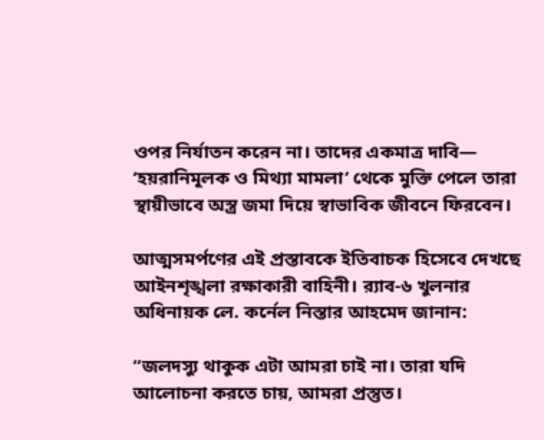ওপর নির্যাতন করেন না। তাদের একমাত্র দাবি— ‘হয়রানিমূলক ও মিথ্যা মামলা’ থেকে মুক্তি পেলে তারা স্থায়ীভাবে অস্ত্র জমা দিয়ে স্বাভাবিক জীবনে ফিরবেন।

আত্মসমর্পণের এই প্রস্তাবকে ইতিবাচক হিসেবে দেখছে আইনশৃঙ্খলা রক্ষাকারী বাহিনী। র‌্যাব-৬ খুলনার অধিনায়ক লে. কর্নেল নিস্তার আহমেদ জানান:

“জলদস্যু থাকুক এটা আমরা চাই না। তারা যদি আলোচনা করতে চায়, আমরা প্রস্তুত।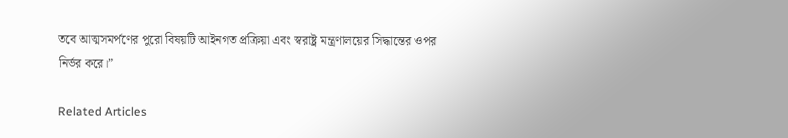তবে আত্মসমর্পণের পুরো বিষয়টি আইনগত প্রক্রিয়া এবং স্বরাষ্ট্র মন্ত্রণালয়ের সিদ্ধান্তের ওপর নির্ভর করে।”

Related Articles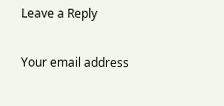Leave a Reply

Your email address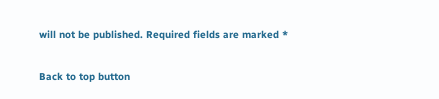will not be published. Required fields are marked *

Back to top button